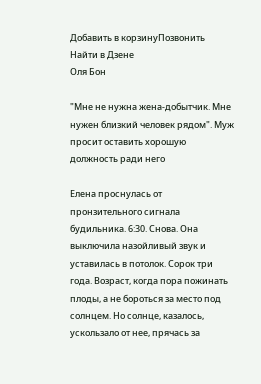Добавить в корзинуПозвонить
Найти в Дзене
Оля Бон

"Мне не нужна жена-добытчик. Мне нужен близкий человек рядом". Муж просит оставить хорошую должность ради него

Елена проснулась от пронзительного сигнала будильника. 6:30. Снова. Она выключила назойливый звук и уставилась в потолок. Сорок три года. Возраст, когда пора пожинать плоды, а не бороться за место под солнцем. Но солнце, казалось, ускользало от нее, прячась за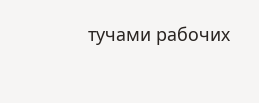тучами рабочих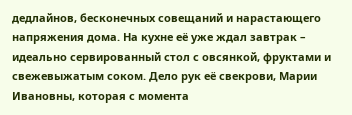дедлайнов, бесконечных совещаний и нарастающего напряжения дома. На кухне её уже ждал завтрак – идеально сервированный стол с овсянкой, фруктами и свежевыжатым соком. Дело рук её свекрови, Марии Ивановны, которая с момента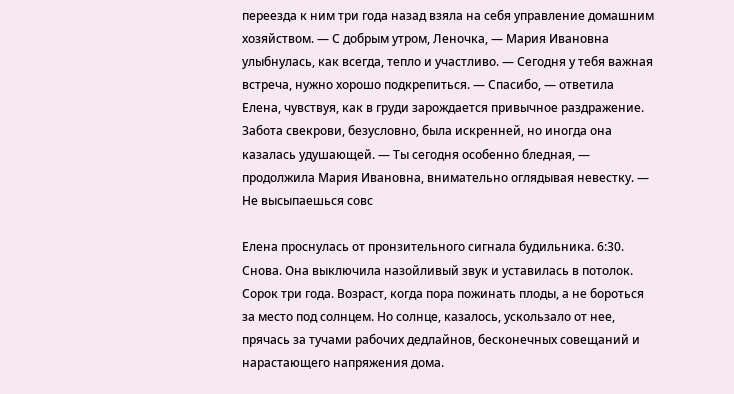переезда к ним три года назад взяла на себя управление домашним хозяйством. — С добрым утром, Леночка, — Мария Ивановна улыбнулась, как всегда, тепло и участливо. — Сегодня у тебя важная встреча, нужно хорошо подкрепиться. — Спасибо, — ответила Елена, чувствуя, как в груди зарождается привычное раздражение. Забота свекрови, безусловно, была искренней, но иногда она казалась удушающей. — Ты сегодня особенно бледная, — продолжила Мария Ивановна, внимательно оглядывая невестку. — Не высыпаешься совс

Елена проснулась от пронзительного сигнала будильника. 6:30. Снова. Она выключила назойливый звук и уставилась в потолок. Сорок три года. Возраст, когда пора пожинать плоды, а не бороться за место под солнцем. Но солнце, казалось, ускользало от нее, прячась за тучами рабочих дедлайнов, бесконечных совещаний и нарастающего напряжения дома.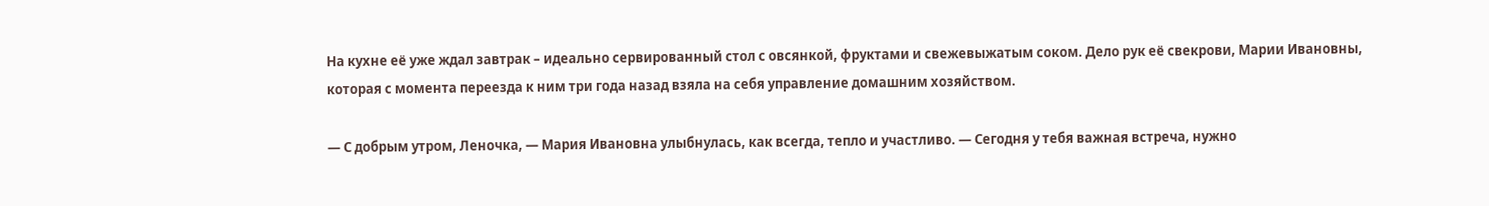На кухне её уже ждал завтрак – идеально сервированный стол с овсянкой, фруктами и свежевыжатым соком. Дело рук её свекрови, Марии Ивановны, которая с момента переезда к ним три года назад взяла на себя управление домашним хозяйством.

— С добрым утром, Леночка, — Мария Ивановна улыбнулась, как всегда, тепло и участливо. — Сегодня у тебя важная встреча, нужно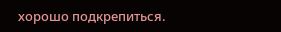хорошо подкрепиться.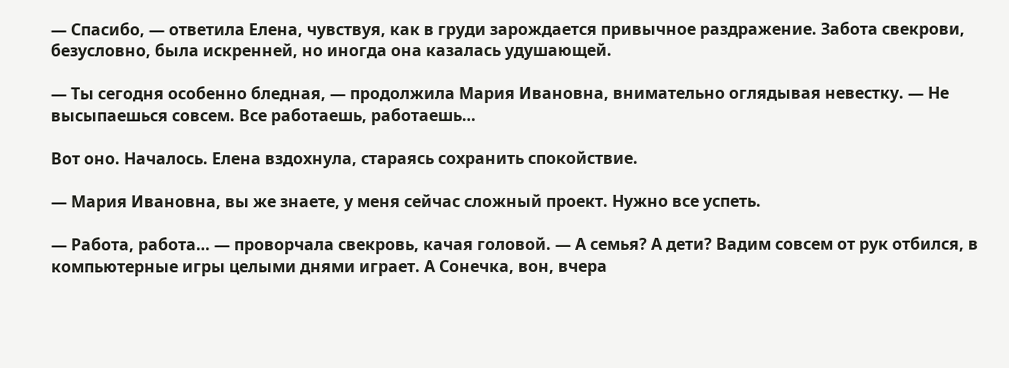— Спасибо, — ответила Елена, чувствуя, как в груди зарождается привычное раздражение. Забота свекрови, безусловно, была искренней, но иногда она казалась удушающей.

— Ты сегодня особенно бледная, — продолжила Мария Ивановна, внимательно оглядывая невестку. — Не высыпаешься совсем. Все работаешь, работаешь…

Вот оно. Началось. Елена вздохнула, стараясь сохранить спокойствие.

— Мария Ивановна, вы же знаете, у меня сейчас сложный проект. Нужно все успеть.

— Работа, работа… — проворчала свекровь, качая головой. — А семья? А дети? Вадим совсем от рук отбился, в компьютерные игры целыми днями играет. А Сонечка, вон, вчера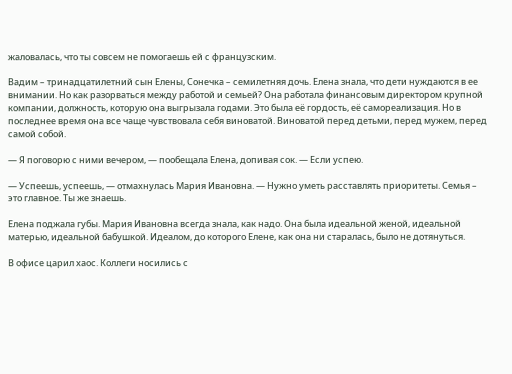жаловалась, что ты совсем не помогаешь ей с французским.

Вадим – тринадцатилетний сын Елены, Сонечка – семилетняя дочь. Елена знала, что дети нуждаются в ее внимании. Но как разорваться между работой и семьей? Она работала финансовым директором крупной компании, должность, которую она выгрызала годами. Это была её гордость, её самореализация. Но в последнее время она все чаще чувствовала себя виноватой. Виноватой перед детьми, перед мужем, перед самой собой.

— Я поговорю с ними вечером, — пообещала Елена, допивая сок. — Если успею.

— Успеешь, успеешь, — отмахнулась Мария Ивановна. — Нужно уметь расставлять приоритеты. Семья – это главное. Ты же знаешь.

Елена поджала губы. Мария Ивановна всегда знала, как надо. Она была идеальной женой, идеальной матерью, идеальной бабушкой. Идеалом, до которого Елене, как она ни старалась, было не дотянуться.

В офисе царил хаос. Коллеги носились с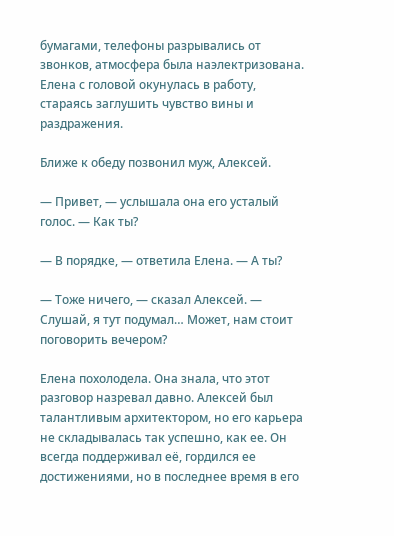бумагами, телефоны разрывались от звонков, атмосфера была наэлектризована. Елена с головой окунулась в работу, стараясь заглушить чувство вины и раздражения.

Ближе к обеду позвонил муж, Алексей.

— Привет, — услышала она его усталый голос. — Как ты?

— В порядке, — ответила Елена. — А ты?

— Тоже ничего, — сказал Алексей. — Слушай, я тут подумал… Может, нам стоит поговорить вечером?

Елена похолодела. Она знала, что этот разговор назревал давно. Алексей был талантливым архитектором, но его карьера не складывалась так успешно, как ее. Он всегда поддерживал её, гордился ее достижениями, но в последнее время в его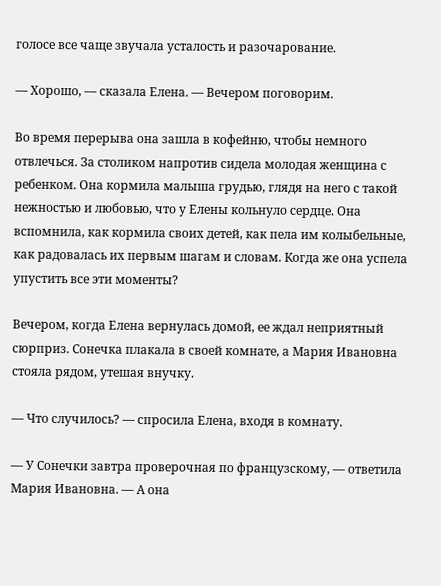голосе все чаще звучала усталость и разочарование.

— Хорошо, — сказала Елена. — Вечером поговорим.

Во время перерыва она зашла в кофейню, чтобы немного отвлечься. За столиком напротив сидела молодая женщина с ребенком. Она кормила малыша грудью, глядя на него с такой нежностью и любовью, что у Елены кольнуло сердце. Она вспомнила, как кормила своих детей, как пела им колыбельные, как радовалась их первым шагам и словам. Когда же она успела упустить все эти моменты?

Вечером, когда Елена вернулась домой, ее ждал неприятный сюрприз. Сонечка плакала в своей комнате, а Мария Ивановна стояла рядом, утешая внучку.

— Что случилось? — спросила Елена, входя в комнату.

— У Сонечки завтра проверочная по французскому, — ответила Мария Ивановна. — А она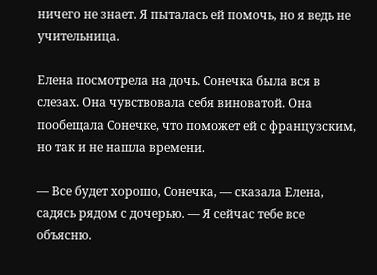ничего не знает. Я пыталась ей помочь, но я ведь не учительница.

Елена посмотрела на дочь. Сонечка была вся в слезах. Она чувствовала себя виноватой. Она пообещала Сонечке, что поможет ей с французским, но так и не нашла времени.

— Все будет хорошо, Сонечка, — сказала Елена, садясь рядом с дочерью. — Я сейчас тебе все объясню.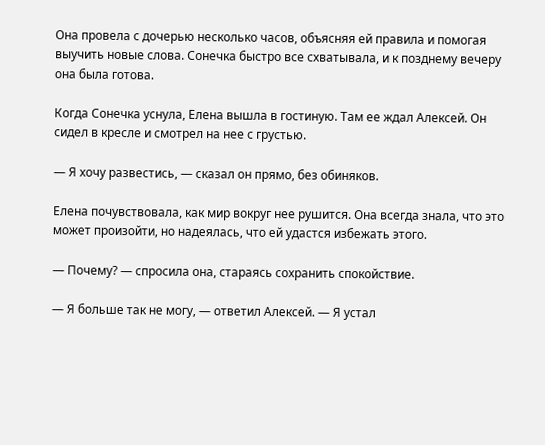Она провела с дочерью несколько часов, объясняя ей правила и помогая выучить новые слова. Сонечка быстро все схватывала, и к позднему вечеру она была готова.

Когда Сонечка уснула, Елена вышла в гостиную. Там ее ждал Алексей. Он сидел в кресле и смотрел на нее с грустью.

— Я хочу развестись, — сказал он прямо, без обиняков.

Елена почувствовала, как мир вокруг нее рушится. Она всегда знала, что это может произойти, но надеялась, что ей удастся избежать этого.

— Почему? — спросила она, стараясь сохранить спокойствие.

— Я больше так не могу, — ответил Алексей. — Я устал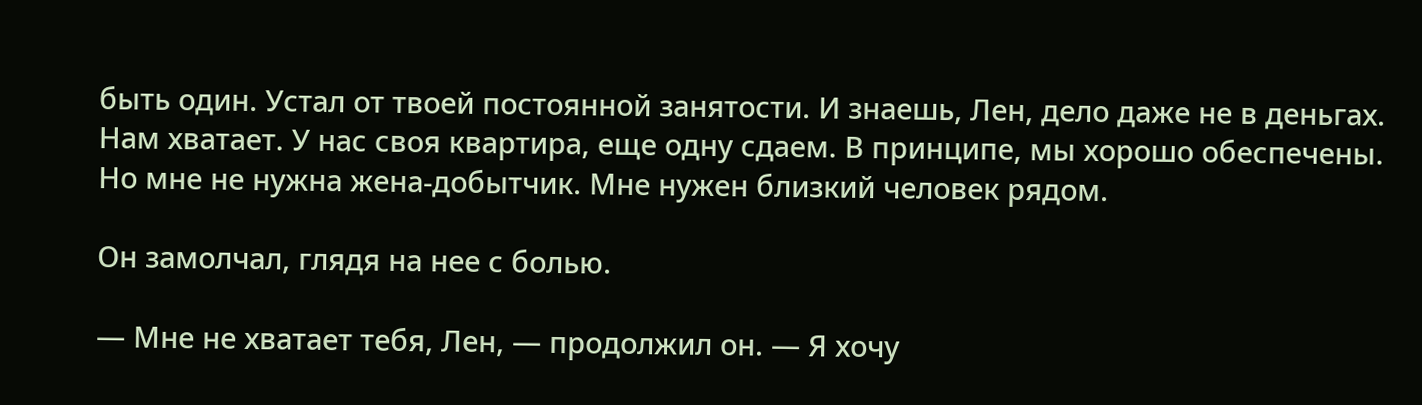быть один. Устал от твоей постоянной занятости. И знаешь, Лен, дело даже не в деньгах. Нам хватает. У нас своя квартира, еще одну сдаем. В принципе, мы хорошо обеспечены. Но мне не нужна жена-добытчик. Мне нужен близкий человек рядом.

Он замолчал, глядя на нее с болью.

— Мне не хватает тебя, Лен, — продолжил он. — Я хочу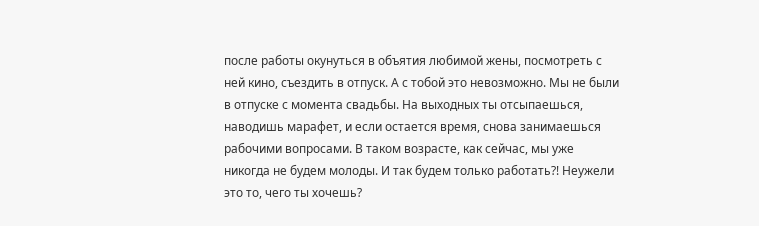после работы окунуться в объятия любимой жены, посмотреть с ней кино, съездить в отпуск. А с тобой это невозможно. Мы не были в отпуске с момента свадьбы. На выходных ты отсыпаешься, наводишь марафет, и если остается время, снова занимаешься рабочими вопросами. В таком возрасте, как сейчас, мы уже никогда не будем молоды. И так будем только работать?! Неужели это то, чего ты хочешь?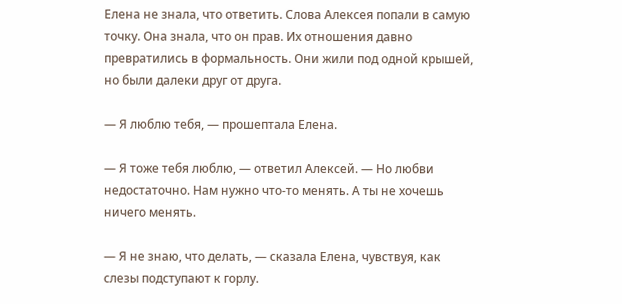Елена не знала, что ответить. Слова Алексея попали в самую точку. Она знала, что он прав. Их отношения давно превратились в формальность. Они жили под одной крышей, но были далеки друг от друга.

— Я люблю тебя, — прошептала Елена.

— Я тоже тебя люблю, — ответил Алексей. — Но любви недостаточно. Нам нужно что-то менять. А ты не хочешь ничего менять.

— Я не знаю, что делать, — сказала Елена, чувствуя, как слезы подступают к горлу.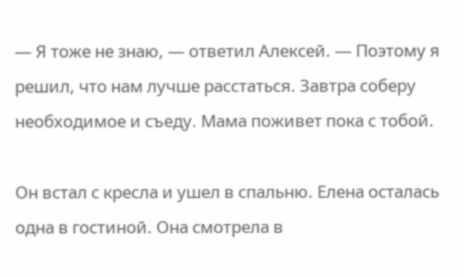— Я тоже не знаю, — ответил Алексей. — Поэтому я решил, что нам лучше расстаться. Завтра соберу необходимое и съеду. Мама поживет пока с тобой.

Он встал с кресла и ушел в спальню. Елена осталась одна в гостиной. Она смотрела в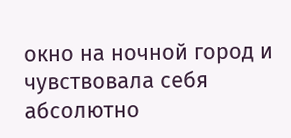окно на ночной город и чувствовала себя абсолютно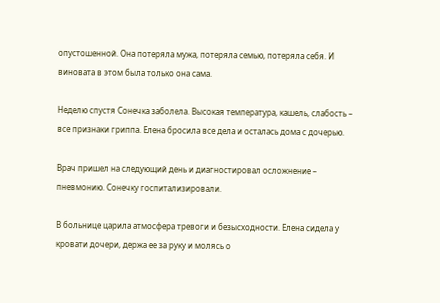опустошенной. Она потеряла мужа, потеряла семью, потеряла себя. И виновата в этом была только она сама.

Неделю спустя Сонечка заболела. Высокая температура, кашель, слабость – все признаки гриппа. Елена бросила все дела и осталась дома с дочерью.

Врач пришел на следующий день и диагностировал осложнение – пневмонию. Сонечку госпитализировали.

В больнице царила атмосфера тревоги и безысходности. Елена сидела у кровати дочери, держа ее за руку и молясь о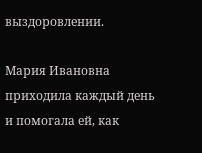выздоровлении.

Мария Ивановна приходила каждый день и помогала ей, как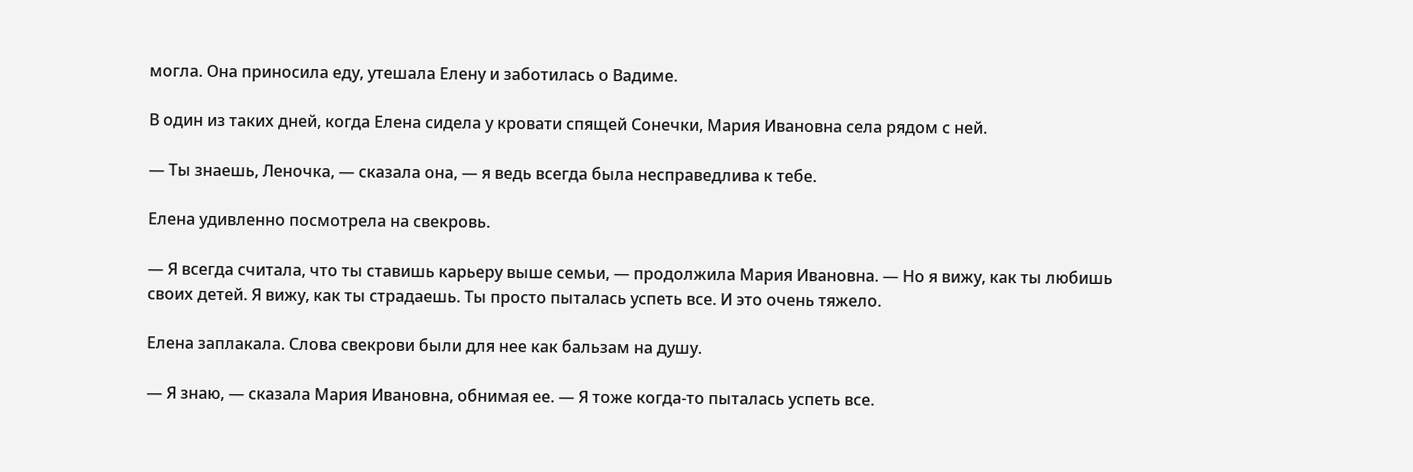могла. Она приносила еду, утешала Елену и заботилась о Вадиме.

В один из таких дней, когда Елена сидела у кровати спящей Сонечки, Мария Ивановна села рядом с ней.

— Ты знаешь, Леночка, — сказала она, — я ведь всегда была несправедлива к тебе.

Елена удивленно посмотрела на свекровь.

— Я всегда считала, что ты ставишь карьеру выше семьи, — продолжила Мария Ивановна. — Но я вижу, как ты любишь своих детей. Я вижу, как ты страдаешь. Ты просто пыталась успеть все. И это очень тяжело.

Елена заплакала. Слова свекрови были для нее как бальзам на душу.

— Я знаю, — сказала Мария Ивановна, обнимая ее. — Я тоже когда-то пыталась успеть все.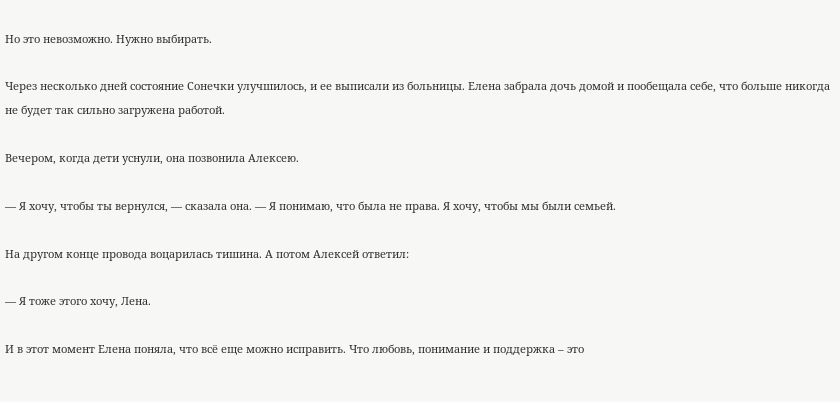Но это невозможно. Нужно выбирать.

Через несколько дней состояние Сонечки улучшилось, и ее выписали из больницы. Елена забрала дочь домой и пообещала себе, что больше никогда не будет так сильно загружена работой.

Вечером, когда дети уснули, она позвонила Алексею.

— Я хочу, чтобы ты вернулся, — сказала она. — Я понимаю, что была не права. Я хочу, чтобы мы были семьей.

На другом конце провода воцарилась тишина. А потом Алексей ответил:

— Я тоже этого хочу, Лена.

И в этот момент Елена поняла, что всё еще можно исправить. Что любовь, понимание и поддержка – это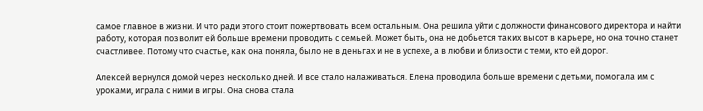самое главное в жизни. И что ради этого стоит пожертвовать всем остальным. Она решила уйти с должности финансового директора и найти работу, которая позволит ей больше времени проводить с семьей. Может быть, она не добьется таких высот в карьере, но она точно станет счастливее. Потому что счастье, как она поняла, было не в деньгах и не в успехе, а в любви и близости с теми, кто ей дорог.

Алексей вернулся домой через несколько дней. И все стало налаживаться. Елена проводила больше времени с детьми, помогала им с уроками, играла с ними в игры. Она снова стала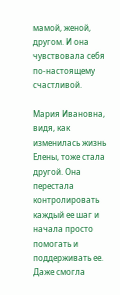мамой, женой, другом. И она чувствовала себя по-настоящему счастливой.

Мария Ивановна, видя, как изменилась жизнь Елены, тоже стала другой. Она перестала контролировать каждый ее шаг и начала просто помогать и поддерживать ее. Даже смогла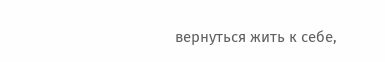вернуться жить к себе,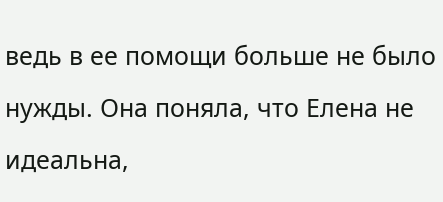ведь в ее помощи больше не было нужды. Она поняла, что Елена не идеальна,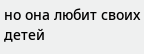но она любит своих детей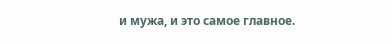и мужа, и это самое главное.